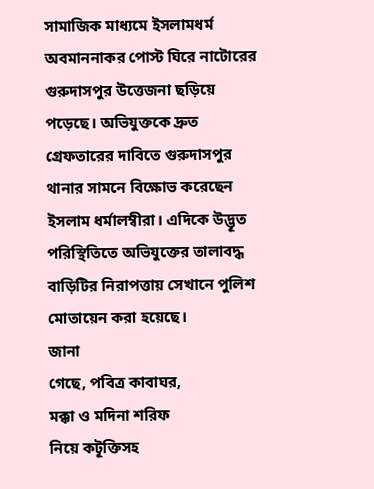সামাজিক মাধ্যমে ইসলামধর্ম অবমাননাকর পোস্ট ঘিরে নাটোরের গুরুদাসপুর উত্তেজনা ছড়িয়ে পড়েছে। অভিযুক্তকে দ্রুত গ্রেফতারের দাবিতে গুরুদাসপুর থানার সামনে বিক্ষোভ করেছেন ইসলাম ধর্মালম্বীরা। এদিকে উদ্ভূত পরিস্থিতিতে অভিযুক্তের তালাবদ্ধ বাড়িটির নিরাপত্তায় সেখানে পুলিশ মোতায়েন করা হয়েছে।
জানা
গেছে, পবিত্র কাবাঘর,
মক্কা ও মদিনা শরিফ
নিয়ে কটূক্তিসহ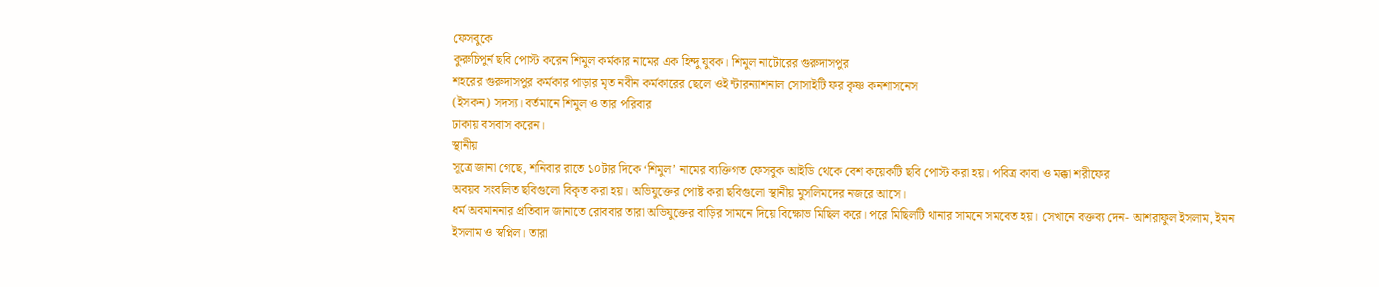ফেসবুকে
কুরুচিপুর্ন ছবি পোস্ট করেন শিমুল কর্মকার নামের এক হিন্দু যুবক। শিমুল নাটোরের গুরুদাসপুর
শহরের গুরুদাসপুর কর্মকার পাড়ার মৃত নবীন কর্মকারের ছেলে ওই ন্টারন্যাশনাল সোসাইটি ফর কৃষ্ণ কনশাসনেস
(ইসকন) সদস্য। বর্তমানে শিমুল ও তার পরিবার
ঢাকায় বসবাস করেন।
স্থানীয়
সূত্রে জানা গেছে, শনিবার রাতে ১০টার দিকে ‘শিমুল’ নামের ব্যক্তিগত ফেসবুক আইডি থেকে বেশ কয়েকটি ছবি পোস্ট করা হয়। পবিত্র কাবা ও মক্কা শরীফের
অবয়ব সংবলিত ছবিগুলো বিকৃত করা হয়। অভিযুক্তের পোষ্ট করা ছবিগুলো স্থানীয় মুসলিমদের নজরে আসে।
ধর্ম অবমাননার প্রতিবাদ জানাতে রোববার তারা অভিযুক্তের বাড়ির সামনে দিয়ে বিক্ষোভ মিছিল করে। পরে মিছিলটি থানার সামনে সমবেত হয়। সেখানে বক্তব্য দেন- আশরাফুল ইসলাম, ইমন ইসলাম ও স্বপ্নিল। তারা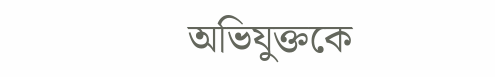অভিযুক্তকে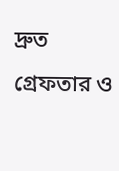দ্রুত গ্রেফতার ও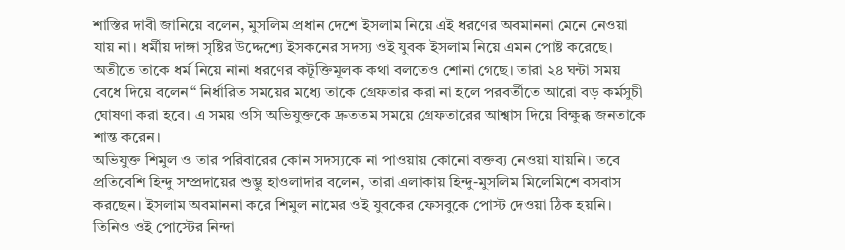শাস্তির দাবী জানিয়ে বলেন, মুসলিম প্রধান দেশে ইসলাম নিয়ে এই ধরণের অবমাননা মেনে নেওয়া যায় না। ধর্মীয় দাঙ্গা সৃষ্টির উদ্দেশ্যে ইসকনের সদস্য ওই যুবক ইসলাম নিয়ে এমন পোষ্ট করেছে। অতীতে তাকে ধর্ম নিয়ে নানা ধরণের কটূক্তিমূলক কথা বলতেও শোনা গেছে। তারা ২৪ ঘন্টা সময় বেধে দিয়ে বলেন“ নির্ধারিত সময়ের মধ্যে তাকে গ্রেফতার করা না হলে পরবর্তীতে আরো বড় কর্মসুচী ঘোষণা করা হবে। এ সময় ওসি অভিযুক্তকে দ্রুততম সময়ে গ্রেফতারের আশ্বাস দিয়ে বিক্ষুব্ধ জনতাকে শান্ত করেন।
অভিযুক্ত শিমুল ও তার পরিবারের কোন সদস্যকে না পাওয়ায় কোনো বক্তব্য নেওয়া যায়নি। তবে প্রতিবেশি হিন্দু সম্প্রদায়ের শুম্ভু হাওলাদার বলেন, তারা এলাকায় হিন্দু-মুসলিম মিলেমিশে বসবাস করছেন। ইসলাম অবমাননা করে শিমুল নামের ওই যুবকের ফেসবুকে পোস্ট দেওয়া ঠিক হয়নি। তিনিও ওই পোস্টের নিন্দা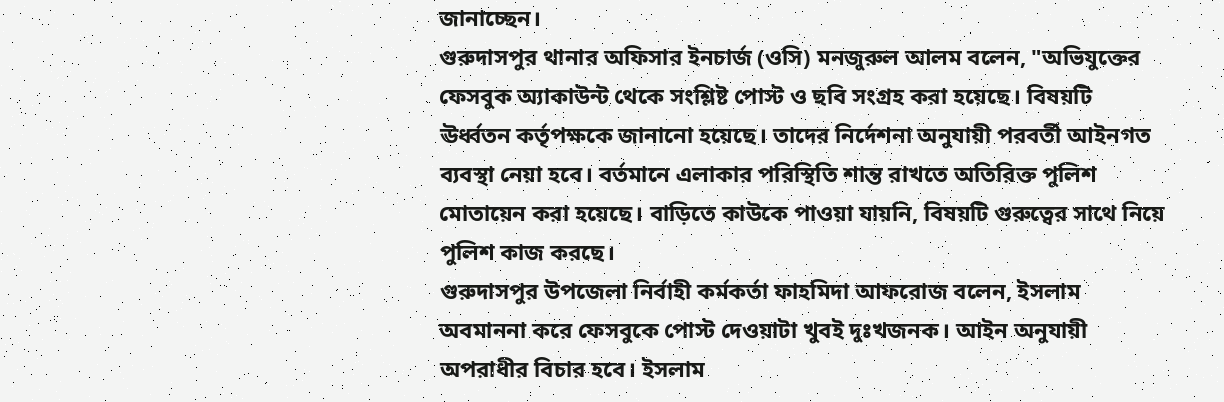জানাচ্ছেন।
গুরুদাসপুর থানার অফিসার ইনচার্জ (ওসি) মনজুরুল আলম বলেন, "অভিযুক্তের ফেসবুক অ্যাকাউন্ট থেকে সংশ্লিষ্ট পোস্ট ও ছবি সংগ্রহ করা হয়েছে। বিষয়টি ঊর্ধ্বতন কর্তৃপক্ষকে জানানো হয়েছে। তাদের নির্দেশনা অনুযায়ী পরবর্তী আইনগত ব্যবস্থা নেয়া হবে। বর্তমানে এলাকার পরিস্থিতি শান্ত রাখতে অতিরিক্ত পুলিশ মোতায়েন করা হয়েছে। বাড়িতে কাউকে পাওয়া যায়নি, বিষয়টি গুরুত্বের সাথে নিয়ে পুলিশ কাজ করছে।
গুরুদাসপুর উপজেলা নির্বাহী কর্মকর্তা ফাহমিদা আফরোজ বলেন, ইসলাম অবমাননা করে ফেসবুকে পোস্ট দেওয়াটা খুবই দুঃখজনক। আইন অনুযায়ী অপরাধীর বিচার হবে। ইসলাম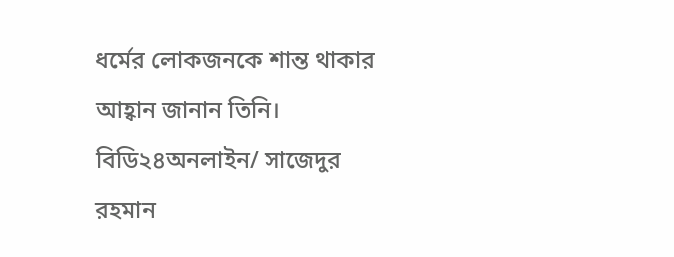ধর্মের লোকজনকে শান্ত থাকার আহ্বান জানান তিনি।
বিডি২৪অনলাইন/ সাজেদুর রহমান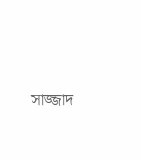সাজ্জাদ